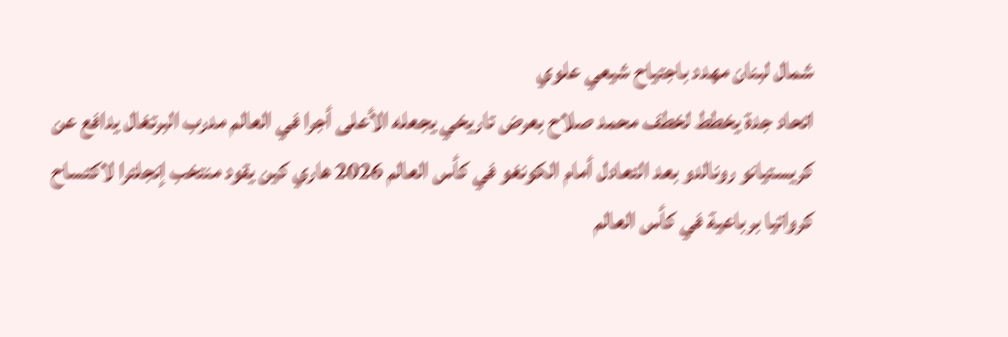شمال لبنان مهدد باجتياح شيعي علوي
اتحاد جدة يخطط لخطف محمد صلاح بعرض تاريخي يجعله الأعلى أجرا في العالم مدرب البرتغال يدافع عن كريستيانو رونالدو بعد التعادل أمام الكونغو في كأس العالم 2026 هاري كين يقود منتخب إنجلترا لاكتساح كرواتيا برباعية في كأس العالم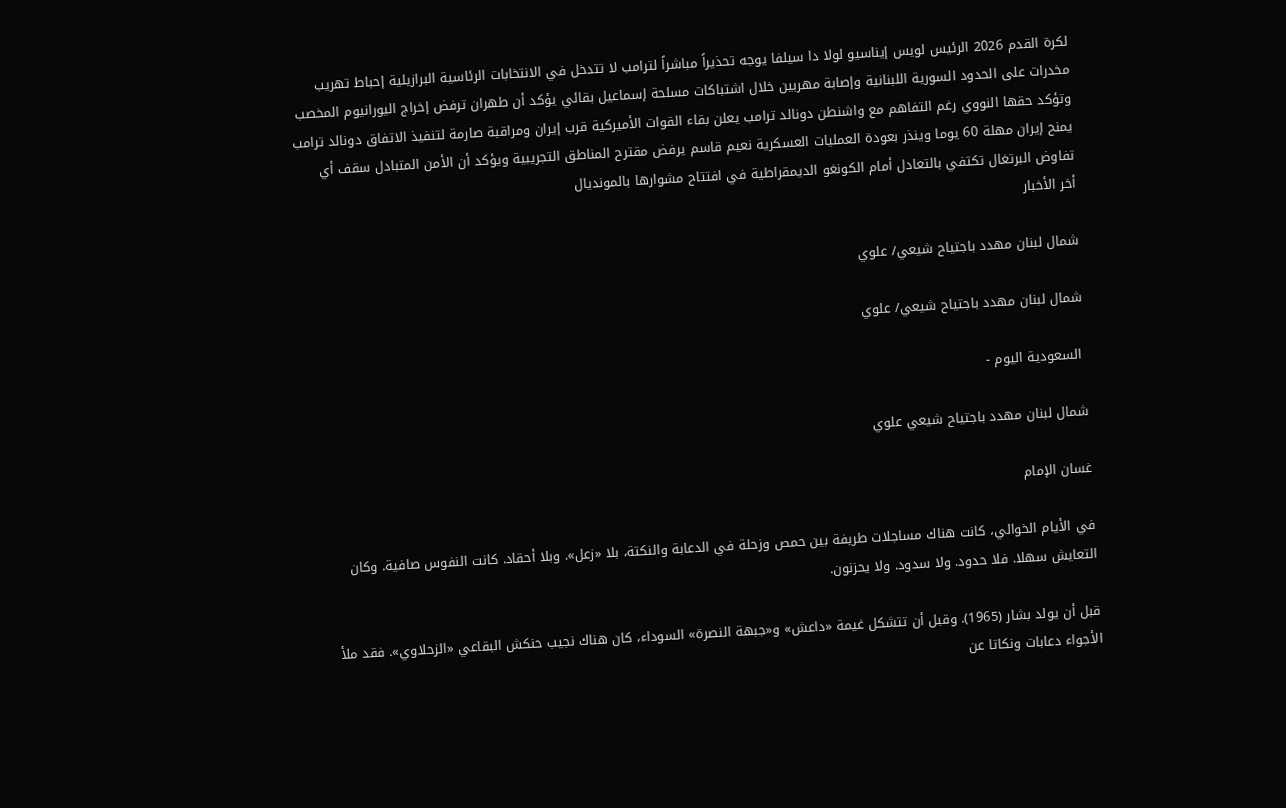لكرة القدم 2026 الرئيس لويس إيناسيو لولا دا سيلفا يوجه تحذيراً مباشراً لترامب لا تتدخل في الانتخابات الرئاسية البرازيلية إحباط تهريب مخدرات على الحدود السورية اللبنانية وإصابة مهربين خلال اشتباكات مسلحة إسماعيل بقائي يؤكد أن طهران ترفض إخراج اليورانيوم المخصب وتؤكد حقها النووي رغم التفاهم مع واشنطن دونالد ترامب يعلن بقاء القوات الأميركية قرب إيران ومراقبة صارمة لتنفيذ الاتفاق دونالد ترامب يمنح إيران مهلة 60 يوما وينذر بعودة العمليات العسكرية نعيم قاسم يرفض مقترح المناطق التجريبية ويؤكد أن الأمن المتبادل سقف أي تفاوض البرتغال تكتفي بالتعادل أمام الكونغو الديمقراطية في افتتاح مشوارها بالمونديال
أخر الأخبار

شمال لبنان مهدد باجتياح شيعي/ علوي

شمال لبنان مهدد باجتياح شيعي/ علوي

 السعودية اليوم -

شمال لبنان مهدد باجتياح شيعي علوي

غسان الإمام

في الأيام الخوالي، كانت هناك مساجلات طريفة بين حمص وزحلة في الدعابة والنكتة، بلا «زعل». وبلا أحقاد. كانت النفوس صافية. وكان التعايش سهلا. فلا حدود. ولا سدود. ولا يحزنون.

قبل أن يولد بشار (1965). وقبل أن تتشكل غيمة «داعش» و«جبهة النصرة» السوداء، كان هناك نجيب حنكش البقاعي «الزحلاوي». فقد ملأ الأجواء دعابات ونكاتا عن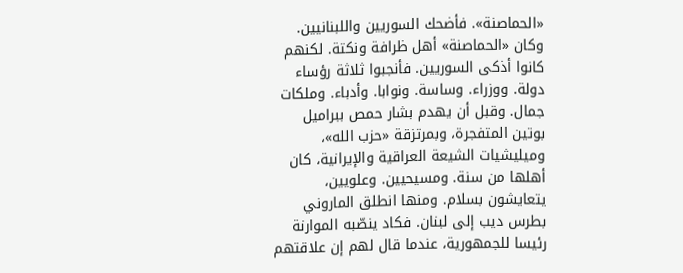«الحماصنة». فأضحك السوريين واللبنانيين. وكان «الحماصنة» أهل ظرافة ونكتة. لكنهم كانوا أذكى السوريين. فأنجبوا ثلاثة رؤساء دولة. ووزراء. وساسة. ونوابا. وأدباء. وملكات جمال. وقبل أن يهدم بشار حمص ببراميل بوتين المتفجرة، وبمرتزقة «حزب الله»، وميليشيات الشيعة العراقية والإيرانية، كان أهلها من سنة. ومسيحيين. وعلويين، يتعايشون بسلام. ومنها انطلق الماروني بطرس ديب إلى لبنان. فكاد ينصّبه الموارنة رئيسا للجمهورية، عندما قال لهم إن علاقتهم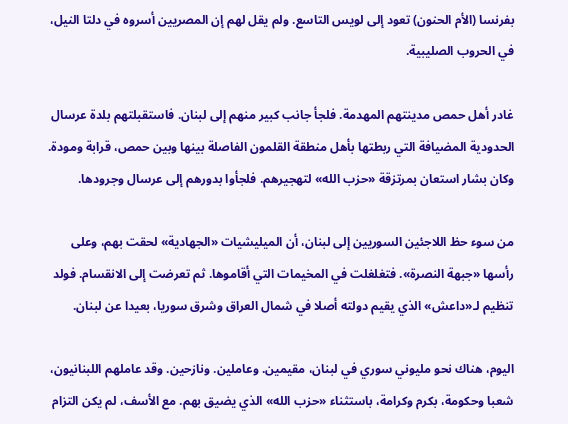بفرنسا (الأم الحنون) تعود إلى لويس التاسع. ولم يقل لهم إن المصريين أسروه في دلتا النيل، في الحروب الصليبية.

غادر أهل حمص مدينتهم المهدمة. فلجأ جانب كبير منهم إلى لبنان. فاستقبلتهم بلدة عرسال الحدودية المضيافة التي ربطتها بأهل منطقة القلمون الفاصلة بينها وبين حمص، قرابة ومودة. وكان بشار استعان بمرتزقة «حزب الله» لتهجيرهم. فلجأوا بدورهم إلى عرسال وجرودها.

من سوء حظ اللاجئين السوريين إلى لبنان، أن الميليشيات «الجهادية» لحقت بهم، وعلى رأسها «جبهة النصرة». فتغلغلت في المخيمات التي أقاموها. ثم تعرضت إلى الانقسام. فولد تنظيم لـ«داعش» الذي يقيم دولته أصلا في شمال العراق وشرق سوريا، بعيدا عن لبنان.

اليوم، هناك نحو مليوني سوري في لبنان، مقيمين. وعاملين. ونازحين. وقد عاملهم اللبنانيون، شعبا وحكومة، بكرم وكرامة، باستثناء «حزب الله» الذي يضيق بهم. مع الأسف، لم يكن التزام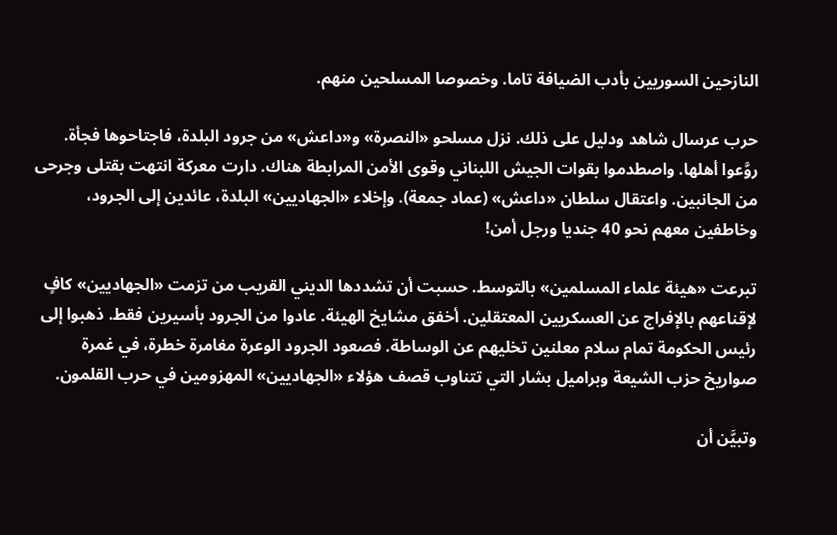النازحين السوريين بأدب الضيافة تاما. وخصوصا المسلحين منهم.

حرب عرسال شاهد ودليل على ذلك. نزل مسلحو «النصرة» و«داعش» من جرود البلدة، فاجتاحوها فجأة. روَّعوا أهلها. واصطدموا بقوات الجيش اللبناني وقوى الأمن المرابطة هناك. دارت معركة انتهت بقتلى وجرحى من الجانبين. واعتقال سلطان «داعش» (عماد جمعة). وإخلاء «الجهاديين» البلدة، عائدين إلى الجرود، وخاطفين معهم نحو 40 جنديا ورجل أمن!

تبرعت «هيئة علماء المسلمين» بالتوسط. حسبت أن تشددها الديني القريب من تزمت «الجهاديين» كافٍ لإقناعهم بالإفراج عن العسكريين المعتقلين. أخفق مشايخ الهيئة. عادوا من الجرود بأسيرين فقط. ذهبوا إلى رئيس الحكومة تمام سلام معلنين تخليهم عن الوساطة. فصعود الجرود الوعرة مغامرة خطرة، في غمرة صواريخ حزب الشيعة وبراميل بشار التي تتناوب قصف هؤلاء «الجهاديين» المهزومين في حرب القلمون.

وتبيَّن أن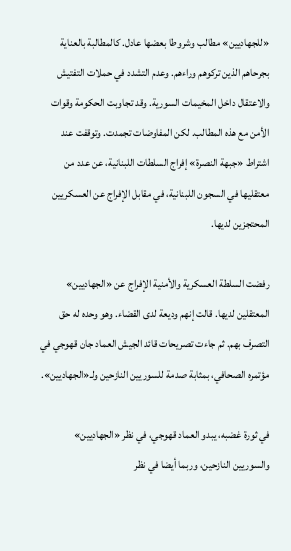«للجهاديين» مطالب وشروطا بعضها عادل. كالمطالبة بالعناية بجرحاهم الذين تركوهم وراءهم. وعدم التشدد في حملات التفتيش والاعتقال داخل المخيمات السورية. وقد تجاوبت الحكومة وقوات الأمن مع هذه المطالب. لكن المفاوضات تجمدت. وتوقفت عند اشتراط «جبهة النصرة» إفراج السلطات اللبنانية، عن عدد من معتقليها في السجون اللبنانية، في مقابل الإفراج عن العسكريين المحتجزين لديها.

رفضت السلطة العسكرية والأمنية الإفراج عن «الجهاديين» المعتقلين لديها. قالت إنهم وديعة لدى القضاء. وهو وحده له حق التصرف بهم. ثم جاءت تصريحات قائد الجيش العماد جان قهوجي في مؤتمره الصحافي، بمثابة صدمة للسوريين النازحين ولـ«الجهاديين».

في ثورة غضبه، يبدو العماد قهوجي، في نظر «الجهاديين» والسوريين النازحين، وربما أيضا في نظر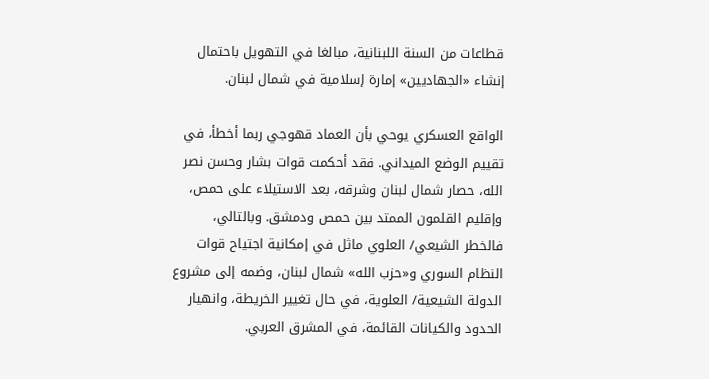قطاعات من السنة اللبنانية، مبالغا في التهويل باحتمال إنشاء «الجهاديين» إمارة إسلامية في شمال لبنان.

الواقع العسكري يوحي بأن العماد قهوجي ربما أخطأ، في تقييم الوضع الميداني. فقد أحكمت قوات بشار وحسن نصر الله، حصار شمال لبنان وشرقه، بعد الاستيلاء على حمص، وإقليم القلمون الممتد بين حمص ودمشق. وبالتالي، فالخطر الشيعي/ العلوي ماثل في إمكانية اجتياح قوات النظام السوري و«حزب الله» شمال لبنان، وضمه إلى مشروع الدولة الشيعية/ العلوية، في حال تغيير الخريطة، وانهيار الحدود والكيانات القائمة، في المشرق العربي.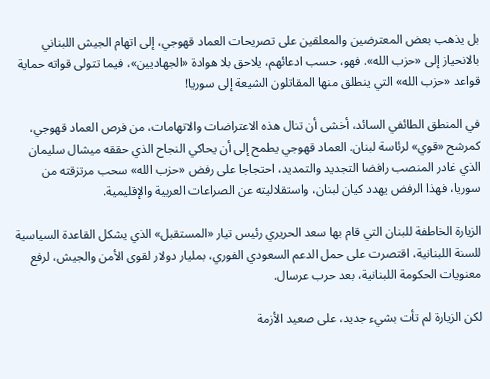بل يذهب بعض المعترضين والمعلقين على تصريحات العماد قهوجي، إلى اتهام الجيش اللبناني بالانحياز إلى «حزب الله». فهو، حسب ادعائهم، يلاحق بلا هوادة «الجهاديين»، فيما تتولى قواته حماية قواعد «حزب الله» التي ينطلق منها المقاتلون الشيعة إلى سوريا!

في المنطق الطائفي السائد، أخشى أن تنال هذه الاعتراضات والاتهامات، من فرص العماد قهوجي، كمرشح «قوي» لرئاسة لبنان. العماد قهوجي يطمح إلى أن يحاكي النجاح الذي حققه ميشال سليمان الذي غادر المنصب رافضا التجديد والتمديد، احتجاجا على رفض «حزب الله» سحب مرتزقته من سوريا، فهذا الرفض يهدد كيان لبنان، واستقلاليته عن الصراعات العربية والإقليمية.

الزيارة الخاطفة للبنان التي قام بها سعد الحريري رئيس تيار «المستقبل» الذي يشكل القاعدة السياسية للسنة اللبنانية، اقتصرت على حمل الدعم السعودي الفوري، بمليار دولار لقوى الأمن والجيش، لرفع معنويات الحكومة اللبنانية، بعد حرب عرسال.

لكن الزيارة لم تأت بشيء جديد، على صعيد الأزمة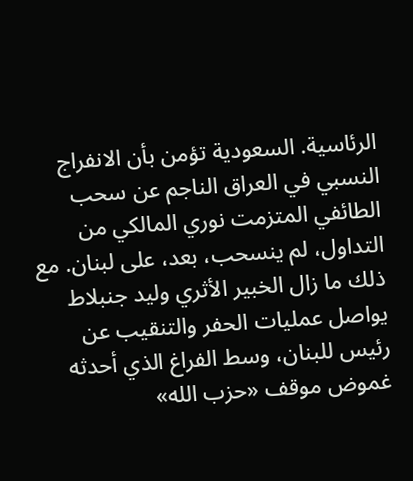الرئاسية. السعودية تؤمن بأن الانفراج النسبي في العراق الناجم عن سحب الطائفي المتزمت نوري المالكي من التداول، لم ينسحب، بعد، على لبنان. مع ذلك ما زال الخبير الأثري وليد جنبلاط يواصل عمليات الحفر والتنقيب عن رئيس للبنان، وسط الفراغ الذي أحدثه غموض موقف «حزب الله»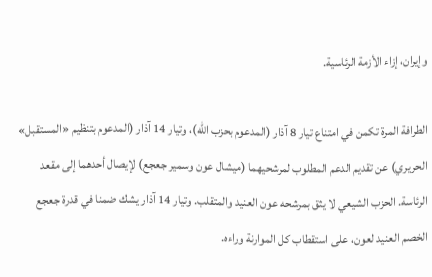وإيران، إزاء الأزمة الرئاسية.

الطرافة المرة تكمن في امتناع تيار 8 آذار (المدعوم بحزب الله)، وتيار 14 آذار (المدعوم بتنظيم «المستقبل» الحريري) عن تقديم الدعم المطلوب لمرشحيهما (ميشال عون وسمير جعجع) لإيصال أحدهما إلى مقعد الرئاسة. الحزب الشيعي لا يثق بمرشحه عون العنيد والمتقلب. وتيار 14 آذار يشك ضمنا في قدرة جعجع الخصم العنيد لعون، على استقطاب كل الموارنة وراءه.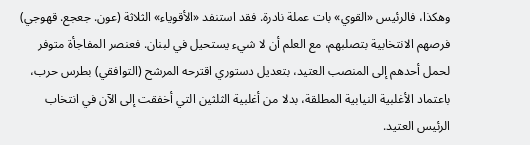وهكذا، فالرئيس «القوي» بات عملة نادرة. فقد استنفد «الأقوياء» الثلاثة (عون. جعجع. قهوجي) فرصهم الانتخابية بتصلبهم، مع العلم أن لا شيء يستحيل في لبنان. فعنصر المفاجأة متوفر لحمل أحدهم إلى المنصب العتيد، بتعديل دستوري اقترحه المرشح (التوافقي) بطرس حرب، باعتماد الأغلبية النيابية المطلقة، بدلا من أغلبية الثلثين التي أخفقت إلى الآن في انتخاب الرئيس العتيد.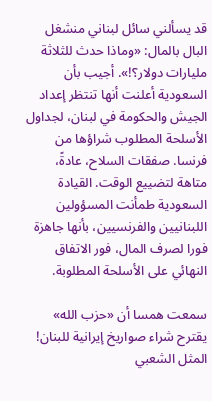قد يسألني سائل لبناني منشغل البال بالمال: «وماذا حدث للثلاثة مليارات دولار؟!». أجيب بأن السعودية أعلنت أنها تنتظر إعداد الجيش والحكومة في لبنان، لجداول الأسلحة المطلوب شراؤها من فرنسا. صفقات السلاح، عادةً، متاهة لتضييع الوقت. القيادة السعودية طمأنت المسؤولين اللبنانيين والفرنسيين، بأنها جاهزة فورا لصرف المال، فور الاتفاق النهائي على الأسلحة المطلوبة.

سمعت همسا أن «حزب الله» يقترح شراء صواريخ إيرانية للبنان! المثل الشعبي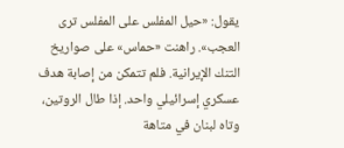يقول: «حيل المفلس على المفلس ترى العجب». راهنت «حماس» على صواريخ التنك الإيرانية. فلم تتمكن من إصابة هدف عسكري إسرائيلي واحد. إذا طال الروتين، وتاه لبنان في متاهة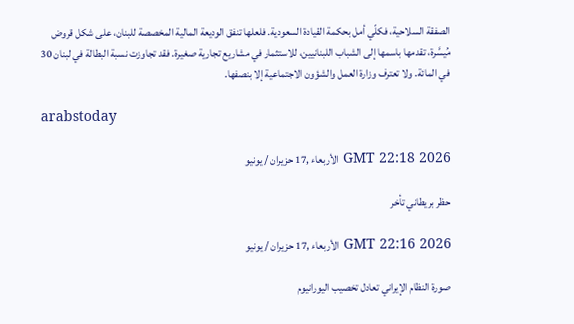الصفقة السلاحية، فكلّي أمل بحكمة القيادة السعودية. فلعلها تنفق الوديعة المالية المخصصة للبنان، على شكل قروض مُيسَّرة، تقدمها باسمها إلى الشباب اللبنانيين، للاستثمار في مشاريع تجارية صغيرة. فقد تجاوزت نسبة البطالة في لبنان 30 في المائة. ولا تعترف وزارة العمل والشؤون الاجتماعية إلا بنصفها.

arabstoday

GMT 22:18 2026 الأربعاء ,17 حزيران / يونيو

حظر بريطاني تأخر

GMT 22:16 2026 الأربعاء ,17 حزيران / يونيو

صورة النظام الإيراني تعادل تخصيب اليورانيوم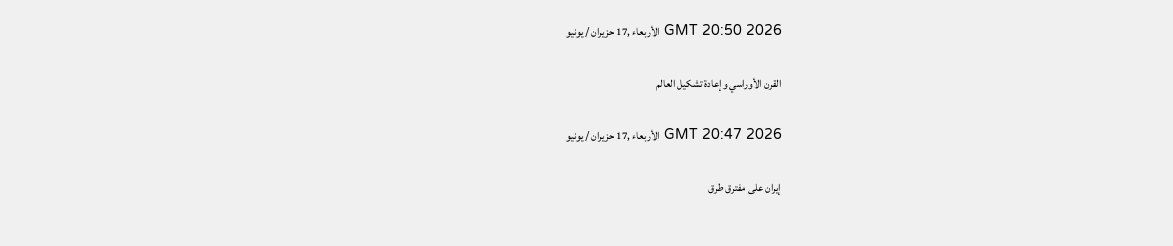GMT 20:50 2026 الأربعاء ,17 حزيران / يونيو

القرن الأوراسي وإعادة تشكيل العالم

GMT 20:47 2026 الأربعاء ,17 حزيران / يونيو

إيران على مفترق طرق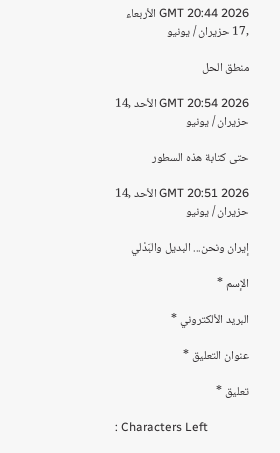GMT 20:44 2026 الأربعاء ,17 حزيران / يونيو

منطق الحل

GMT 20:54 2026 الأحد ,14 حزيران / يونيو

حتى كتابة هذه السطور

GMT 20:51 2026 الأحد ,14 حزيران / يونيو

إيران ونحن... البديل والبَدْلي

الإسم *

البريد الألكتروني *

عنوان التعليق *

تعليق *

: Characters Left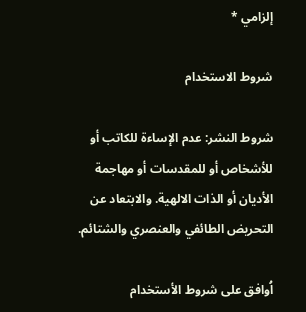إلزامي *

شروط الاستخدام

شروط النشر: عدم الإساءة للكاتب أو للأشخاص أو للمقدسات أو مهاجمة الأديان أو الذات الالهية. والابتعاد عن التحريض الطائفي والعنصري والشتائم.

اُوافق على شروط الأستخدام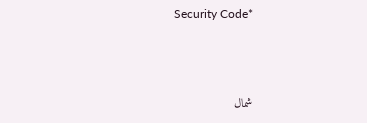Security Code*



شمال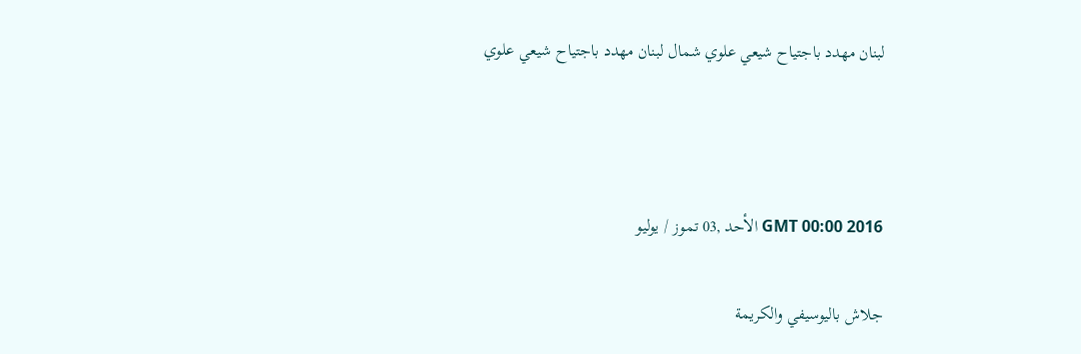لبنان مهدد باجتياح شيعي علوي شمال لبنان مهدد باجتياح شيعي علوي



GMT 00:00 2016 الأحد ,03 تموز / يوليو

جلاش باليوسيفي والكريمة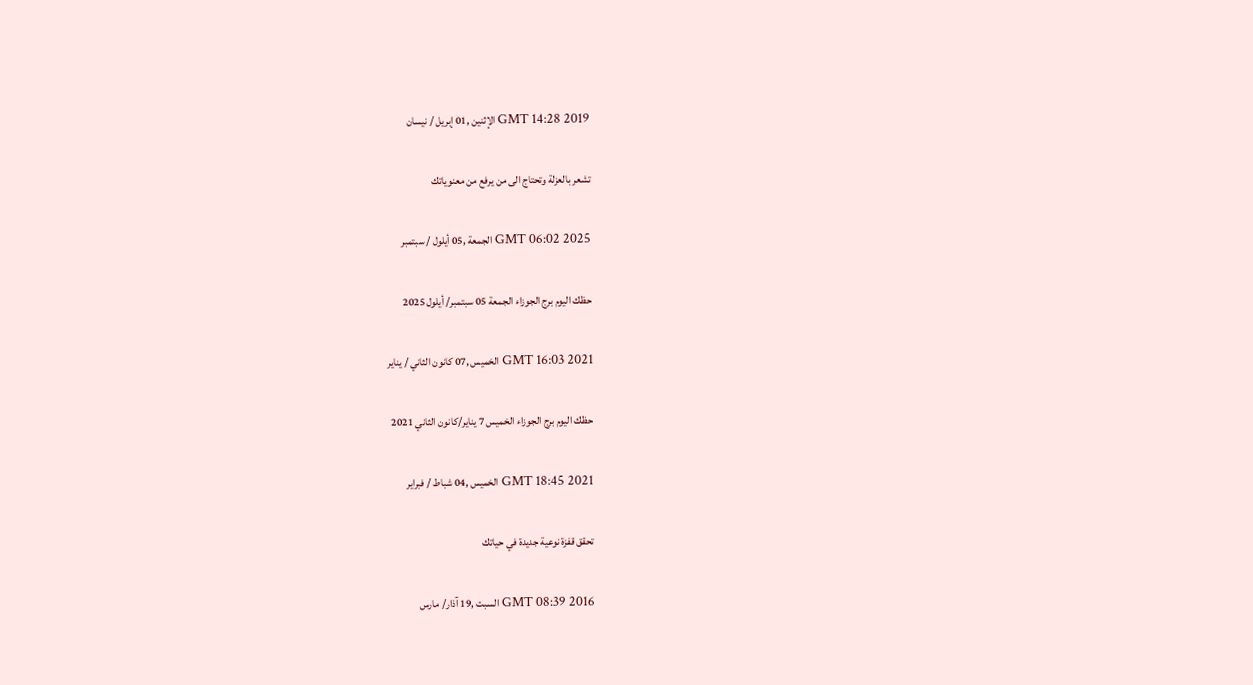GMT 14:28 2019 الإثنين ,01 إبريل / نيسان

تشعر بالعزلة وتحتاج الى من يرفع من معنوياتك

GMT 06:02 2025 الجمعة ,05 أيلول / سبتمبر

حظك اليوم برج الجوزاء الجمعة 05 سبتمبر/ أيلول 2025

GMT 16:03 2021 الخميس ,07 كانون الثاني / يناير

حظك اليوم برج الجوزاء الخميس 7 يناير/كانون الثاني 2021

GMT 18:45 2021 الخميس ,04 شباط / فبراير

تحقق قفزة نوعية جديدة في حياتك

GMT 08:39 2016 السبت ,19 آذار/ مارس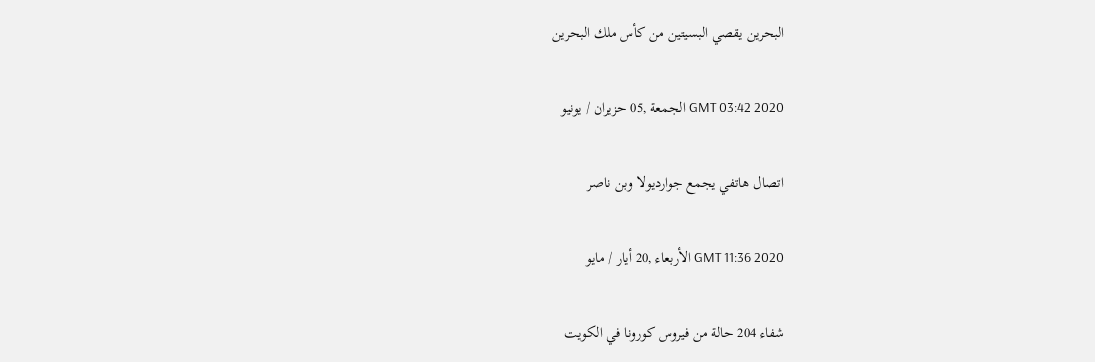البحرين يقصي البسيتين من كأس ملك البحرين

GMT 03:42 2020 الجمعة ,05 حزيران / يونيو

اتصال هاتفي يجمع جوارديولا وبن ناصر

GMT 11:36 2020 الأربعاء ,20 أيار / مايو

شفاء 204 حالة من فيروس كورونا في الكويت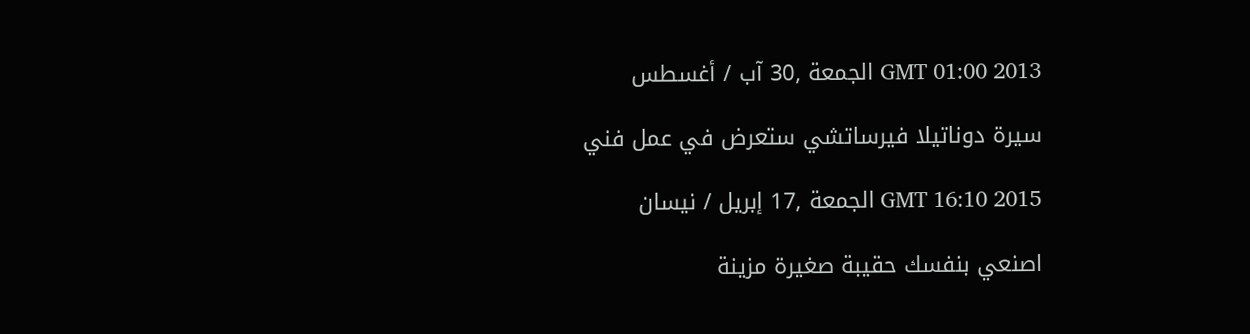GMT 01:00 2013 الجمعة ,30 آب / أغسطس

سيرة دوناتيلا فيرساتشي ستعرض في عمل فني

GMT 16:10 2015 الجمعة ,17 إبريل / نيسان

اصنعي بنفسك حقيبة صغيرة مزينة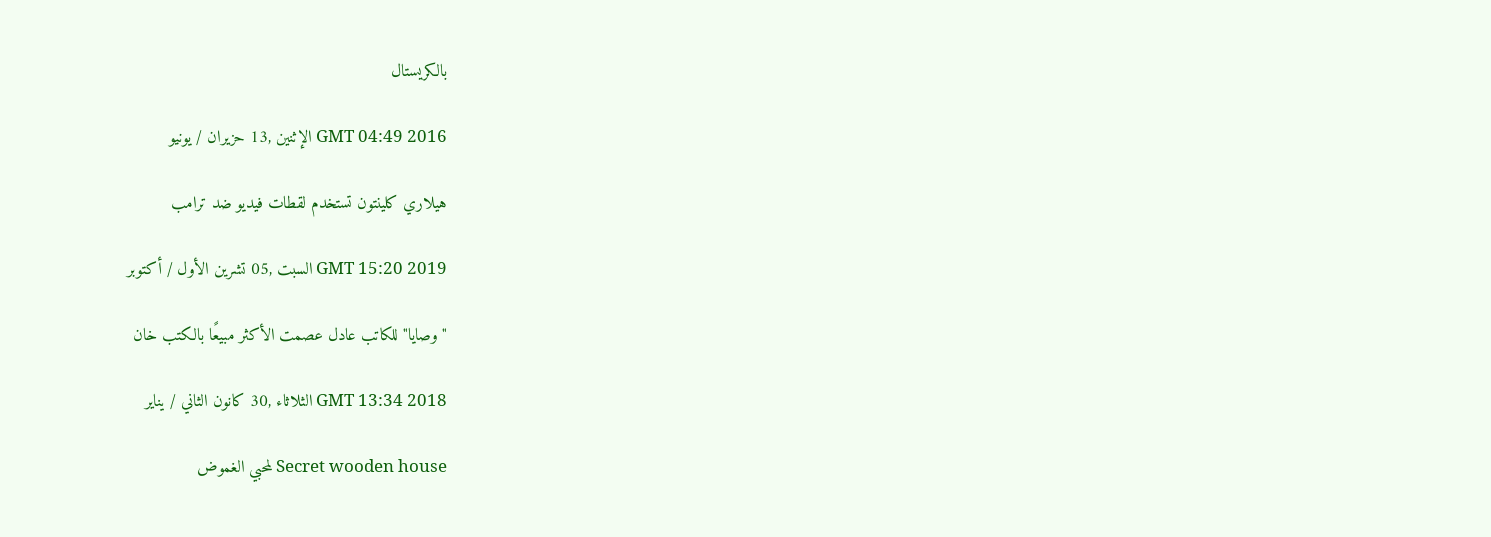بالكريستال

GMT 04:49 2016 الإثنين ,13 حزيران / يونيو

هيلاري كلينتون تستخدم لقطات فيديو ضد ترامب

GMT 15:20 2019 السبت ,05 تشرين الأول / أكتوبر

" وصايا" للكاتب عادل عصمت الأكثر مبيعًا بالكتب خان

GMT 13:34 2018 الثلاثاء ,30 كانون الثاني / يناير

Secret wooden house لمحبي الغموض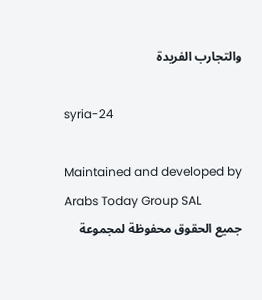والتجارب الفريدة

syria-24

Maintained and developed by Arabs Today Group SAL
جميع الحقوق محفوظة لمجموعة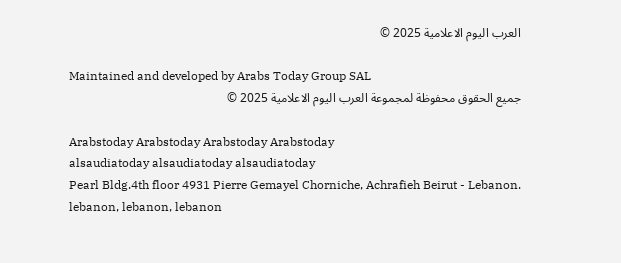العرب اليوم الاعلامية 2025 ©

Maintained and developed by Arabs Today Group SAL
جميع الحقوق محفوظة لمجموعة العرب اليوم الاعلامية 2025 ©

Arabstoday Arabstoday Arabstoday Arabstoday
alsaudiatoday alsaudiatoday alsaudiatoday
Pearl Bldg.4th floor 4931 Pierre Gemayel Chorniche, Achrafieh Beirut - Lebanon.
lebanon, lebanon, lebanon